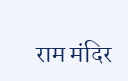राम मंदिर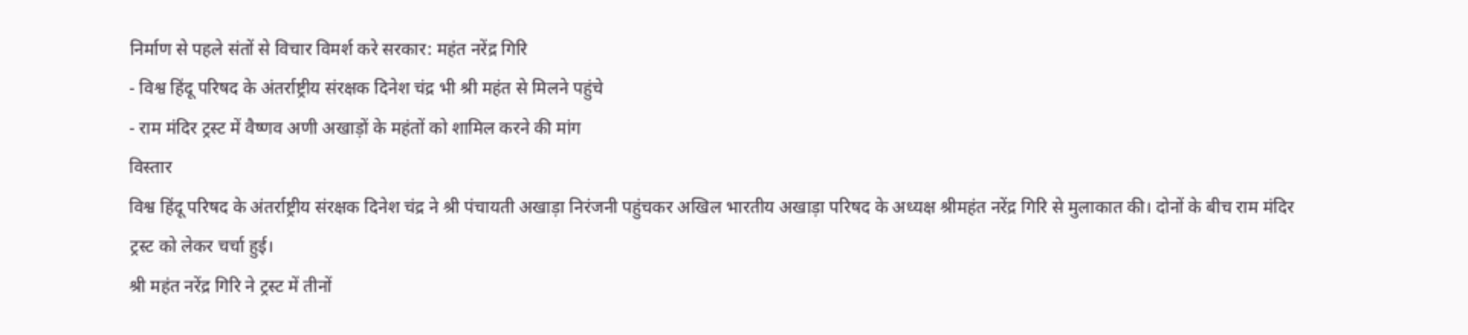निर्माण से पहले संतों से विचार विमर्श करे सरकार: महंत नरेंद्र गिरि
- विश्व हिंदू परिषद के अंतर्राष्ट्रीय संरक्षक दिनेश चंद्र भी श्री महंत से मिलने पहुंचे
- राम मंदिर ट्रस्ट में वैष्णव अणी अखाड़ों के महंतों को शामिल करने की मांग
विस्तार
विश्व हिंदू परिषद के अंतर्राष्ट्रीय संरक्षक दिनेश चंद्र ने श्री पंचायती अखाड़ा निरंजनी पहुंचकर अखिल भारतीय अखाड़ा परिषद के अध्यक्ष श्रीमहंत नरेंद्र गिरि से मुलाकात की। दोनों के बीच राम मंदिर ट्रस्ट को लेकर चर्चा हुई।
श्री महंत नरेंद्र गिरि ने ट्रस्ट में तीनों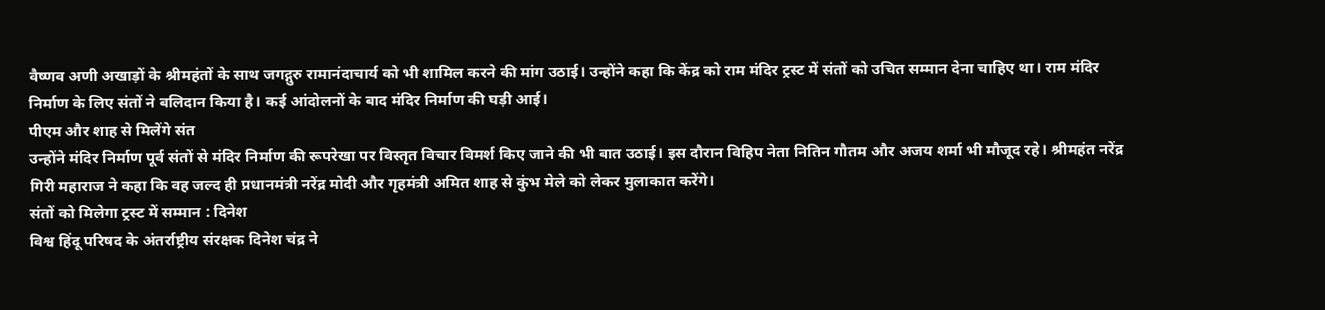वैष्णव अणी अखाड़ों के श्रीमहंतों के साथ जगद्गुरु रामानंदाचार्य को भी शामिल करने की मांग उठाई। उन्होंने कहा कि केंद्र को राम मंदिर ट्रस्ट में संतों को उचित सम्मान देना चाहिए था। राम मंदिर निर्माण के लिए संतों ने बलिदान किया है। कई आंदोलनों के बाद मंदिर निर्माण की घड़ी आई।
पीएम और शाह से मिलेंगे संत
उन्होंने मंदिर निर्माण पूर्व संतों से मंदिर निर्माण की रूपरेखा पर विस्तृत विचार विमर्श किए जाने की भी बात उठाई। इस दौरान विहिप नेता नितिन गौतम और अजय शर्मा भी मौजूद रहे। श्रीमहंत नरेंद्र गिरी महाराज ने कहा कि वह जल्द ही प्रधानमंत्री नरेंद्र मोदी और गृहमंत्री अमित शाह से कुंभ मेले को लेकर मुलाकात करेंगे।
संतों को मिलेगा ट्रस्ट में सम्मान : दिनेश
विश्व हिंदू परिषद के अंतर्राष्ट्रीय संरक्षक दिनेश चंद्र ने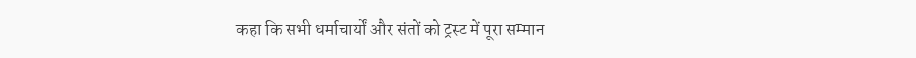कहा कि सभी धर्माचार्यों और संतों को ट्रस्ट में पूरा सम्मान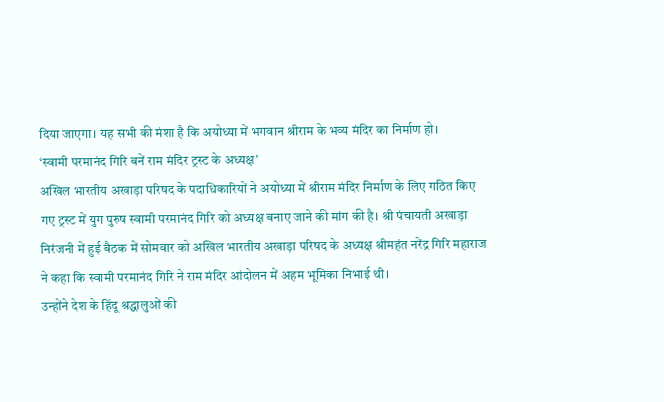दिया जाएगा। यह सभी की मंशा है कि अयोध्या में भगवान श्रीराम के भव्य मंदिर का निर्माण हो।
‘स्वामी परमानंद गिरि बनें राम मंदिर ट्रस्ट के अध्यक्ष’
अखिल भारतीय अखाड़ा परिषद के पदाधिकारियों ने अयोध्या में श्रीराम मंदिर निर्माण के लिए गठित किए गए ट्रस्ट में युग पुरुष स्वामी परमानंद गिरि को अध्यक्ष बनाए जाने की मांग की है। श्री पंचायती अखाड़ा निरंजनी में हुई बैठक में सोमवार को अखिल भारतीय अखाड़ा परिषद के अध्यक्ष श्रीमहंत नरेंद्र गिरि महाराज ने कहा कि स्वामी परमानंद गिरि ने राम मंदिर आंदोलन में अहम भूमिका निभाई थी।
उन्होंने देश के हिंदू श्रद्धालुओं की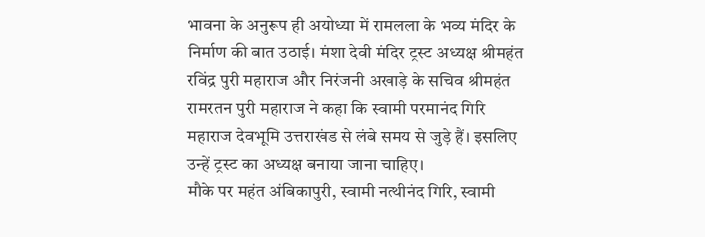भावना के अनुरूप ही अयोध्या में रामलला के भव्य मंदिर के निर्माण की बात उठाई। मंशा देवी मंदिर ट्रस्ट अध्यक्ष श्रीमहंत रविंद्र पुरी महाराज और निरंजनी अखाड़े के सचिव श्रीमहंत रामरतन पुरी महाराज ने कहा कि स्वामी परमानंद गिरि महाराज देवभूमि उत्तराखंड से लंबे समय से जुड़े हैं। इसलिए उन्हें ट्रस्ट का अध्यक्ष बनाया जाना चाहिए।
मौके पर महंत अंबिकापुरी, स्वामी नत्थीनंद गिरि, स्वामी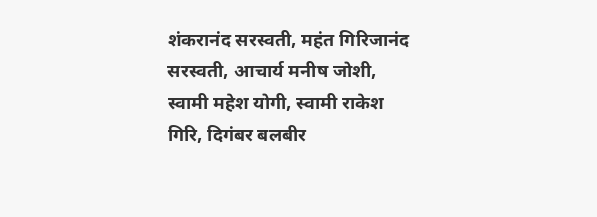शंकरानंद सरस्वती, महंत गिरिजानंद सरस्वती, आचार्य मनीष जोशी, स्वामी महेश योगी, स्वामी राकेश गिरि, दिगंबर बलबीर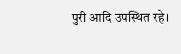पुरी आदि उपस्थित रहे।